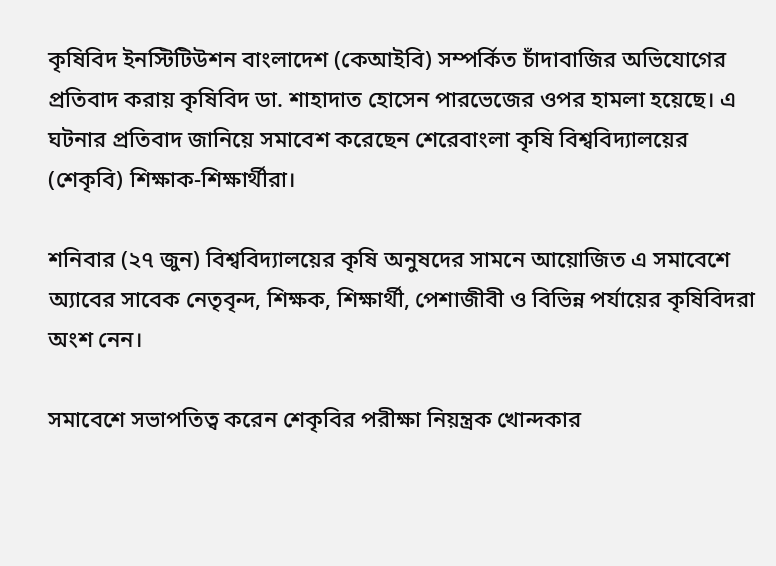কৃষিবিদ ইনস্টিটিউশন বাংলাদেশ (কেআইবি) সম্পর্কিত চাঁদাবাজির অভিযোগের প্রতিবাদ করায় কৃষিবিদ ডা. শাহাদাত হোসেন পারভেজের ওপর হামলা হয়েছে। এ ঘটনার প্রতিবাদ জানিয়ে সমাবেশ করেছেন শেরেবাংলা কৃষি বিশ্ববিদ্যালয়ের (শেকৃবি) শিক্ষাক-শিক্ষার্থীরা।

শনিবার (২৭ জুন) বিশ্ববিদ্যালয়ের কৃষি অনুষদের সামনে আয়োজিত এ সমাবেশে অ্যাবের সাবেক নেতৃবৃন্দ, শিক্ষক, শিক্ষার্থী, পেশাজীবী ও বিভিন্ন পর্যায়ের কৃষিবিদরা অংশ নেন।

সমাবেশে সভাপতিত্ব করেন শেকৃবির পরীক্ষা নিয়ন্ত্রক খোন্দকার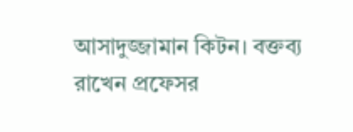আসাদুজ্জামান কিটন। বক্তব্য রাখেন প্রফেসর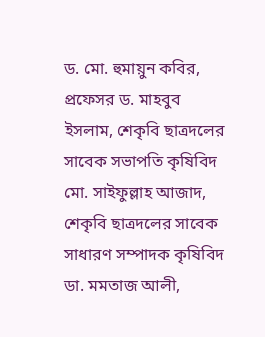ড. মো. হুমায়ুন কবির, প্রফেসর ড. মাহবুব ইসলাম, শেকৃবি ছাত্রদলের সাবেক সভাপতি কৃষিবিদ মো. সাইফুল্লাহ আজাদ, শেকৃবি ছাত্রদলের সাবেক সাধারণ সম্পাদক কৃষিবিদ ডা. মমতাজ আলী,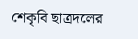শেকৃবি ছাত্রদলের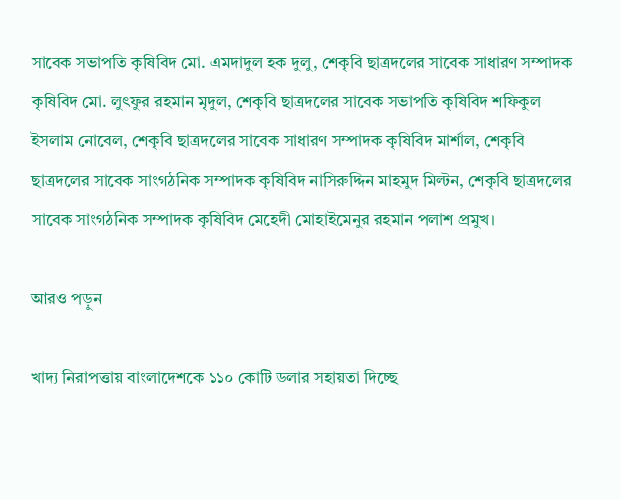সাবেক সভাপতি কৃষিবিদ মো. এমদাদুল হক দুলু, শেকৃবি ছাত্রদলের সাবেক সাধারণ সম্পাদক কৃষিবিদ মো. লুৎফুর রহমান মৃদুল, শেকৃবি ছাত্রদলের সাবেক সভাপতি কৃষিবিদ শফিকুল ইসলাম নোবেল, শেকৃবি ছাত্রদলের সাবেক সাধারণ সম্পাদক কৃষিবিদ মার্শাল, শেকৃবি ছাত্রদলের সাবেক সাংগঠনিক সম্পাদক কৃষিবিদ নাসিরুদ্দিন মাহমুদ মিল্টন, শেকৃবি ছাত্রদলের সাবেক সাংগঠনিক সম্পাদক কৃষিবিদ মেহেদী মোহাইমেনুর রহমান পলাশ প্রমুখ।

আরও পড়ুন

খাদ্য নিরাপত্তায় বাংলাদেশকে ১১০ কোটি ডলার সহায়তা দিচ্ছে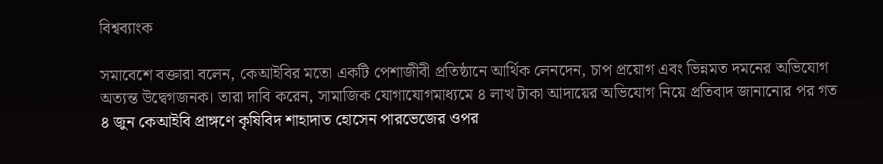বিশ্বব্যাংক

সমাবেশে বক্তারা বলেন, কেআইবির মতো একটি পেশাজীবী প্রতিষ্ঠানে আর্থিক লেনদেন, চাপ প্রয়োগ এবং ভিন্নমত দমনের অভিযোগ অত্যন্ত উদ্বেগজনক। তারা দাবি করেন, সামাজিক যোগাযোগমাধ্যমে ৪ লাখ টাকা আদায়ের অভিযোগ নিয়ে প্রতিবাদ জানানোর পর গত ৪ জুন কেআইবি প্রাঙ্গণে কৃষিবিদ শাহাদাত হোসেন পারভেজের ওপর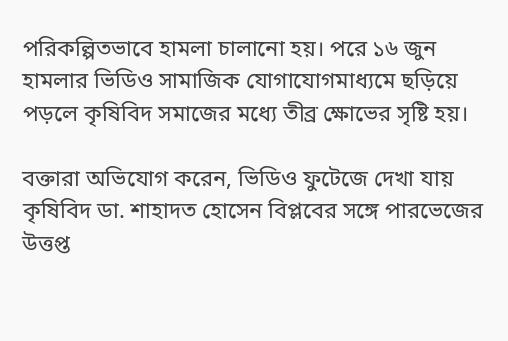পরিকল্পিতভাবে হামলা চালানো হয়। পরে ১৬ জুন হামলার ভিডিও সামাজিক যোগাযোগমাধ্যমে ছড়িয়ে পড়লে কৃষিবিদ সমাজের মধ্যে তীব্র ক্ষোভের সৃষ্টি হয়।

বক্তারা অভিযোগ করেন, ভিডিও ফুটেজে দেখা যায় কৃষিবিদ ডা. শাহাদত হোসেন বিপ্লবের সঙ্গে পারভেজের উত্তপ্ত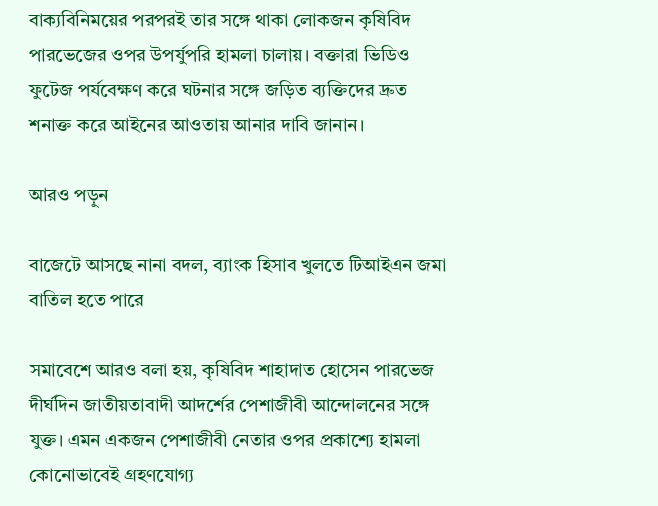বাক্যবিনিময়ের পরপরই তার সঙ্গে থাকা লোকজন কৃষিবিদ পারভেজের ওপর উপর্যুপরি হামলা চালায়। বক্তারা ভিডিও ফুটেজ পর্যবেক্ষণ করে ঘটনার সঙ্গে জড়িত ব্যক্তিদের দ্রুত শনাক্ত করে আইনের আওতায় আনার দাবি জানান।

আরও পড়ুন

বাজেটে আসছে নানা বদল, ব্যাংক হিসাব খুলতে টিআইএন জমা বাতিল হতে পারে

সমাবেশে আরও বলা হয়, কৃষিবিদ শাহাদাত হোসেন পারভেজ দীর্ঘদিন জাতীয়তাবাদী আদর্শের পেশাজীবী আন্দোলনের সঙ্গে যুক্ত। এমন একজন পেশাজীবী নেতার ওপর প্রকাশ্যে হামলা কোনোভাবেই গ্রহণযোগ্য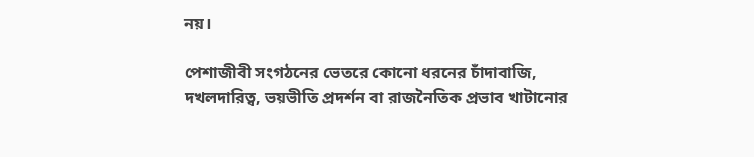নয়।

পেশাজীবী সংগঠনের ভেতরে কোনো ধরনের চাঁদাবাজি, দখলদারিত্ব, ভয়ভীতি প্রদর্শন বা রাজনৈতিক প্রভাব খাটানোর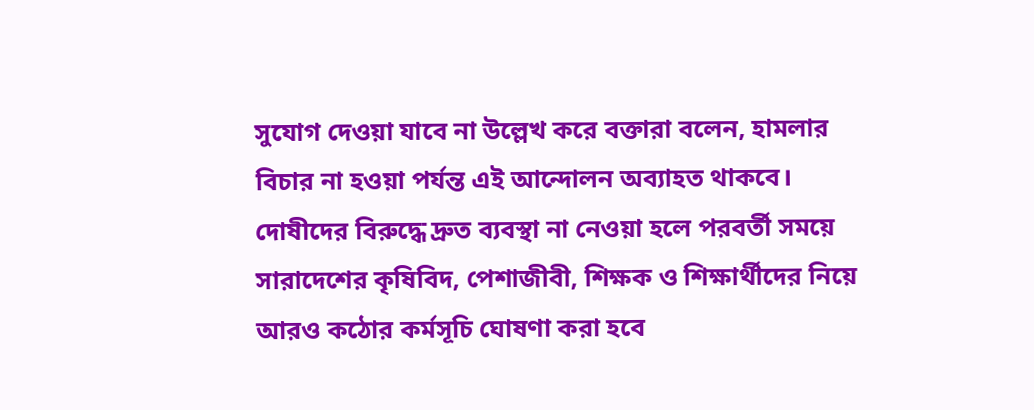সুযোগ দেওয়া যাবে না উল্লেখ করে বক্তারা বলেন, হামলার বিচার না হওয়া পর্যন্ত এই আন্দোলন অব্যাহত থাকবে। দোষীদের বিরুদ্ধে দ্রুত ব্যবস্থা না নেওয়া হলে পরবর্তী সময়ে সারাদেশের কৃষিবিদ, পেশাজীবী, শিক্ষক ও শিক্ষার্থীদের নিয়ে আরও কঠোর কর্মসূচি ঘোষণা করা হবে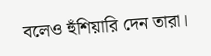বলেও হুঁশিয়ারি দেন তারা।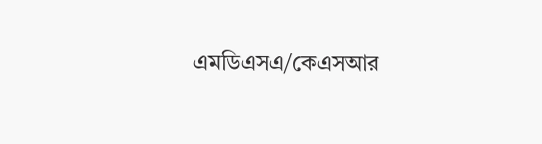এমডিএসএ/কেএসআর